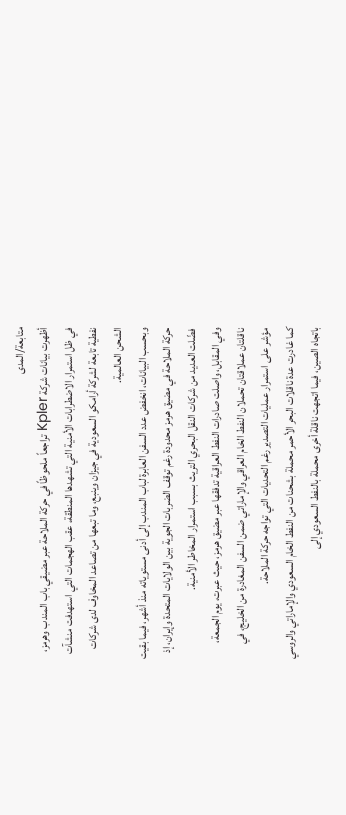متابعة/المدى
أظهرت بيانات شركة Kpler تراجعاً ملحوظاً في حركة الملاحة عبر مضيقي باب المندب وهرمز، في ظل استمرار الاضطرابات الأمنية التي تشهدها المنطقة، عقب الهجمات التي استهدفت منشآت نفطية تابعة لشركة أرامكو السعودية في جيزان وينبع، وما تبعها من تصاعد المخاوف لدى شركات الشحن العالمية.
وبحسب البيانات، انخفض عدد السفن العابرة لباب المندب إلى أدنى مستوياته منذ أشهر، فيما بقيت حركة الملاحة في مضيق هرمز محدودة رغم توقف الضربات الجوية بين الولايات المتحدة وإيران، إذ فضّلت العديد من شركات النقل البحري التريث بسبب استمرار المخاطر الأمنية.
وفي المقابل، واصلت صادرات النفط العراقية تدفقها عبر مضيق هرمز، حيث عبرت، يوم الجمعة، ناقلتان عملاقتان تحملان النفط الخام العراقي والإماراتي ضمن السفن المغادرة من الخليج، في مؤشر على استمرار عمليات التصدير رغم التحديات التي تواجه حركة الملاحة.
كما غادرت عدة ناقلات البحر الأحمر محملة بشحنات من النفط الخام السعودي والإماراتي والروسي باتجاه الصين، فيما اتجهت ناقلة أخرى محملة بالنفط السعودي إلى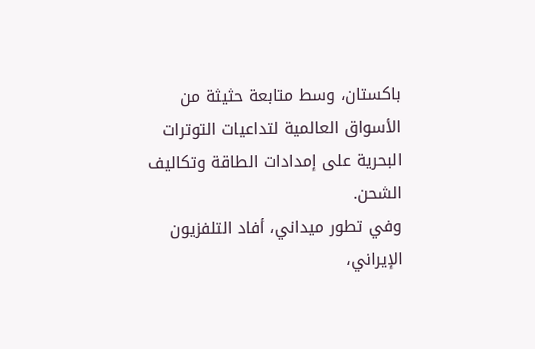باكستان، وسط متابعة حثيثة من الأسواق العالمية لتداعيات التوترات البحرية على إمدادات الطاقة وتكاليف الشحن.
وفي تطور ميداني، أفاد التلفزيون الإيراني،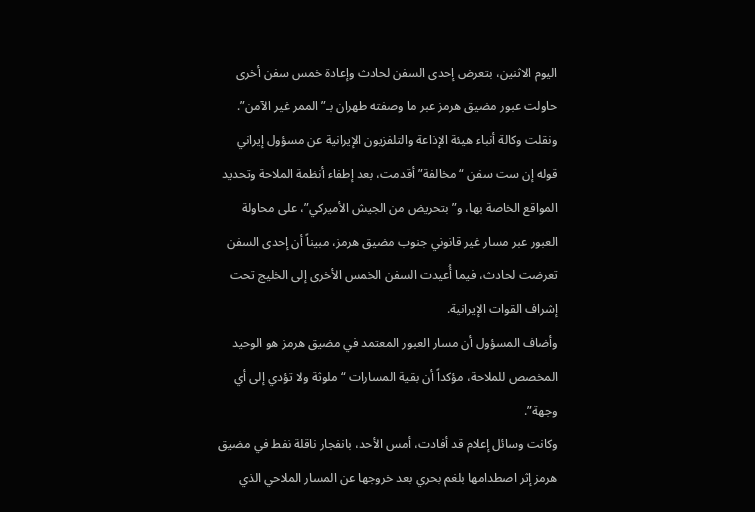اليوم الاثنين، بتعرض إحدى السفن لحادث وإعادة خمس سفن أخرى حاولت عبور مضيق هرمز عبر ما وصفته طهران بـ”الممر غير الآمن”.
ونقلت وكالة أنباء هيئة الإذاعة والتلفزيون الإيرانية عن مسؤول إيراني قوله إن ست سفن “مخالفة” أقدمت، بعد إطفاء أنظمة الملاحة وتحديد المواقع الخاصة بها، و”بتحريض من الجيش الأميركي”، على محاولة العبور عبر مسار غير قانوني جنوب مضيق هرمز، مبيناً أن إحدى السفن تعرضت لحادث، فيما أُعيدت السفن الخمس الأخرى إلى الخليج تحت إشراف القوات الإيرانية.
وأضاف المسؤول أن مسار العبور المعتمد في مضيق هرمز هو الوحيد المخصص للملاحة، مؤكداً أن بقية المسارات “ملوثة ولا تؤدي إلى أي وجهة”.
وكانت وسائل إعلام قد أفادت، أمس الأحد، بانفجار ناقلة نفط في مضيق هرمز إثر اصطدامها بلغم بحري بعد خروجها عن المسار الملاحي الذي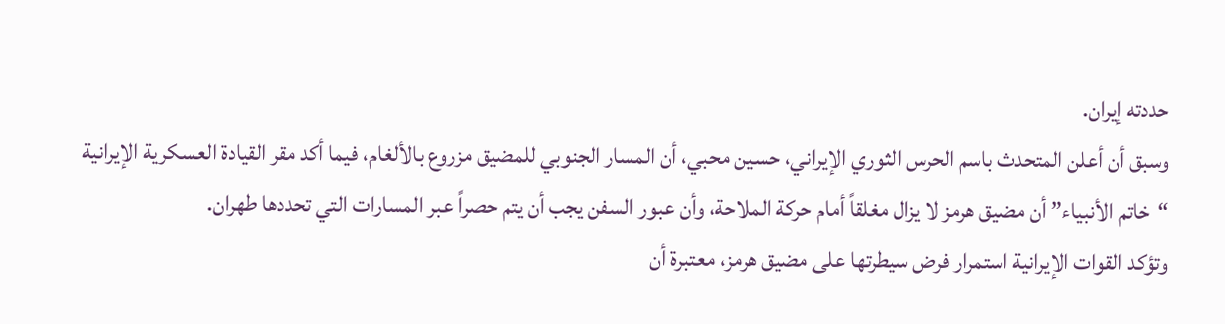حددته إيران.
وسبق أن أعلن المتحدث باسم الحرس الثوري الإيراني، حسين محبي، أن المسار الجنوبي للمضيق مزروع بالألغام، فيما أكد مقر القيادة العسكرية الإيرانية “خاتم الأنبياء” أن مضيق هرمز لا يزال مغلقاً أمام حركة الملاحة، وأن عبور السفن يجب أن يتم حصراً عبر المسارات التي تحددها طهران.
وتؤكد القوات الإيرانية استمرار فرض سيطرتها على مضيق هرمز، معتبرة أن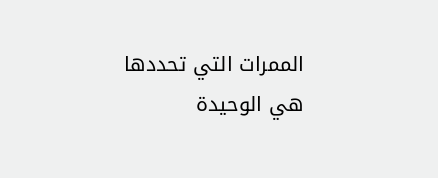الممرات التي تحددها هي الوحيدة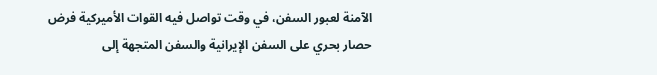الآمنة لعبور السفن، في وقت تواصل فيه القوات الأميركية فرض حصار بحري على السفن الإيرانية والسفن المتجهة إلى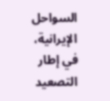السواحل الإيرانية، في إطار التصعيد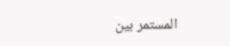المستمر بين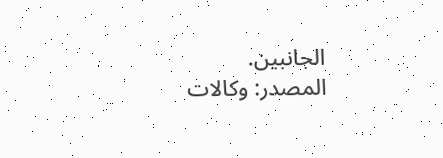الجانبين.
المصدر: وكالات